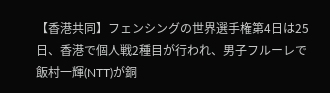【香港共同】フェンシングの世界選手権第4日は25日、香港で個人戦2種目が行われ、男子フルーレで飯村一輝(NTT)が銅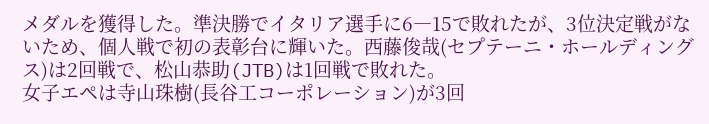メダルを獲得した。準決勝でイタリア選手に6―15で敗れたが、3位決定戦がないため、個人戦で初の表彰台に輝いた。西藤俊哉(セプテーニ・ホールディングス)は2回戦で、松山恭助(JTB)は1回戦で敗れた。
女子エペは寺山珠樹(長谷工コーポレーション)が3回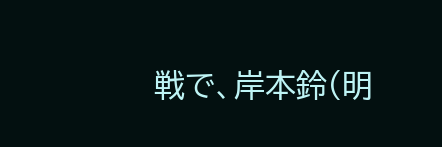戦で、岸本鈴(明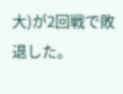大)が2回戦で敗退した。